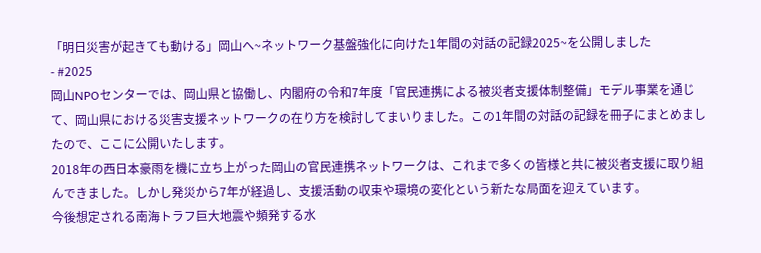「明日災害が起きても動ける」岡山へ~ネットワーク基盤強化に向けた1年間の対話の記録2025~を公開しました
- #2025
岡山NPOセンターでは、岡山県と協働し、内閣府の令和7年度「官民連携による被災者支援体制整備」モデル事業を通じて、岡山県における災害支援ネットワークの在り方を検討してまいりました。この1年間の対話の記録を冊子にまとめましたので、ここに公開いたします。
2018年の西日本豪雨を機に立ち上がった岡山の官民連携ネットワークは、これまで多くの皆様と共に被災者支援に取り組んできました。しかし発災から7年が経過し、支援活動の収束や環境の変化という新たな局面を迎えています。
今後想定される南海トラフ巨大地震や頻発する水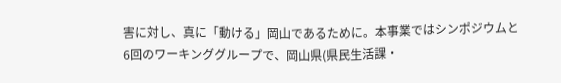害に対し、真に「動ける」岡山であるために。本事業ではシンポジウムと6回のワーキンググループで、岡山県(県民生活課・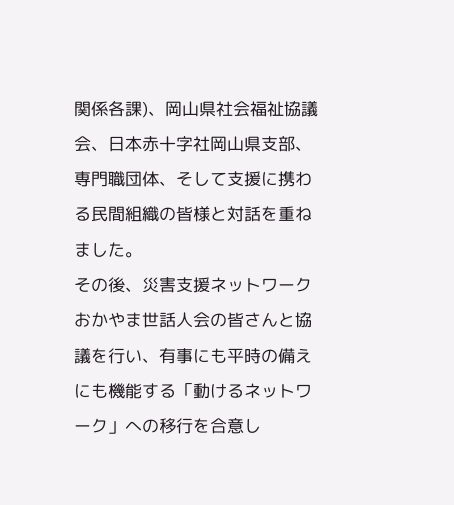関係各課)、岡山県社会福祉協議会、日本赤十字社岡山県支部、専門職団体、そして支援に携わる民間組織の皆様と対話を重ねました。
その後、災害支援ネットワークおかやま世話人会の皆さんと協議を行い、有事にも平時の備えにも機能する「動けるネットワーク」への移行を合意し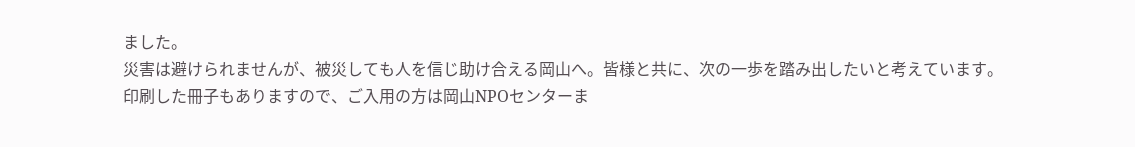ました。
災害は避けられませんが、被災しても人を信じ助け合える岡山へ。皆様と共に、次の一歩を踏み出したいと考えています。
印刷した冊子もありますので、ご入用の方は岡山NPOセンターま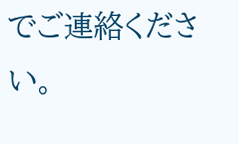でご連絡ください。